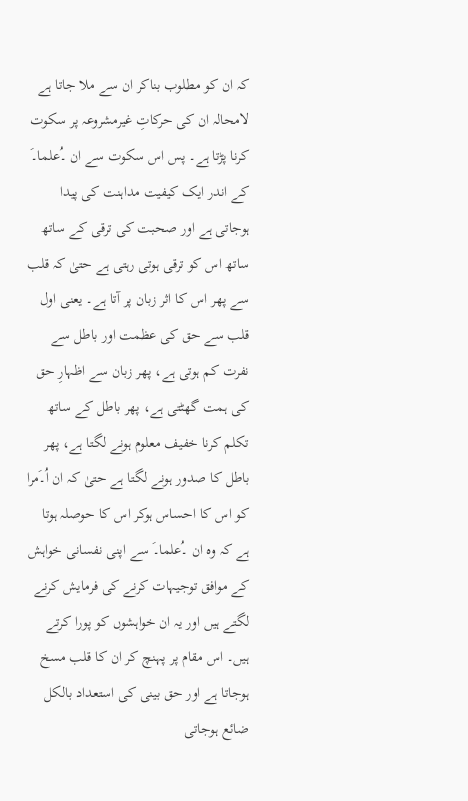کہ ان کو مطلوب بناکر ان سے ملا جاتا ہے لامحالہ ان کی حرکاتِ غیرمشروعہ پر سکوت کرنا پڑتا ہے۔ پس اس سکوت سے ان ۔ُعلما۔َ کے اندر ایک کیفیت مداہنت کی پیدا ہوجاتی ہے اور صحبت کی ترقی کے ساتھ ساتھ اس کو ترقی ہوتی رہتی ہے حتیٰ کہ قلب سے پھر اس کا اثر زبان پر آتا ہے۔ یعنی اول قلب سے حق کی عظمت اور باطل سے نفرت کم ہوتی ہے، پھر زبان سے اظہارِ حق کی ہمت گھٹتی ہے، پھر باطل کے ساتھ تکلم کرنا خفیف معلوم ہونے لگتا ہے، پھر باطل کا صدور ہونے لگتا ہے حتیٰ کہ ان اُ۔َمرا کو اس کا احساس ہوکر اس کا حوصلہ ہوتا ہے کہ وہ ان ۔ُعلما۔َ سے اپنی نفسانی خواہش کے موافق توجیہات کرنے کی فرمایش کرنے لگتے ہیں اور یہ ان خواہشوں کو پورا کرتے ہیں۔ اس مقام پر پہنچ کر ان کا قلب مسخ ہوجاتا ہے اور حق بینی کی استعداد بالکل ضائع ہوجاتی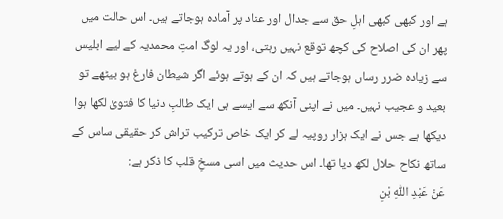ہے اور کبھی کبھی اہلِ حق سے جدال اور عناد پر آمادہ ہوجاتے ہیں۔ اس حالت میں پھر ان کی اصلاح کی کچھ توقع نہیں رہتی، اور یہ لوگ امتِ محمدیہ کے لیے ابلیس سے زیادہ ضرر رساں ہوجاتے ہیں کہ ان کے ہوتے ہوئے اگر شیطان فارغ ہو بیٹھے تو بعید و عجیب نہیں۔ میں نے اپنی آنکھ سے ایسے ہی ایک طالبِ دنیا کا فتویٰ لکھا ہوا دیکھا ہے جس نے ایک ہزار روپیہ لے کر ایک خاص ترکیب تراش کر حقیقی ساس کے ساتھ نکاح حلال لکھ دیا تھا۔ اس حدیث میں اسی مسخِ قلب کا ذکر ہے:
عَنْ عَبْدِ اللّٰہِ بْنِ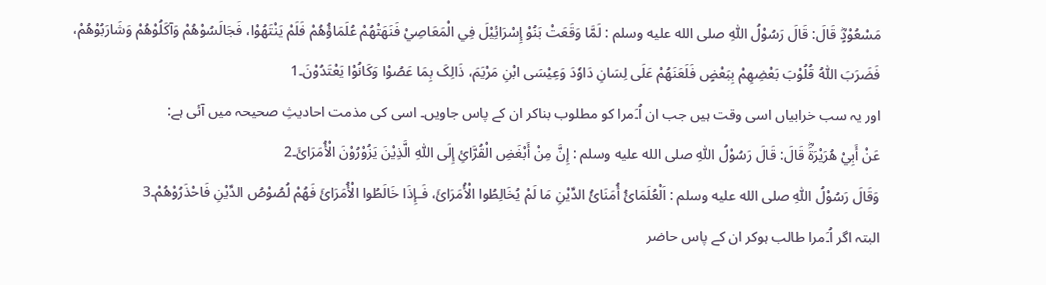مَسْعُوْدٍؓ قَالَ: قَالَ رَسُوْلُ اللّٰہِ صلى الله عليه وسلم : لَمَّا وَقَعَتْ بَنُوْ إِسْرَائِیْلَ فِي الْمَعَاصِيْ فَنَھَتْھُمْ عُلَمَاؤُھُمْ فَلَمْ یَنْتَھُوْا، فَجَالَسُوْھُمْ وَآکَلُوْھُمْ وَشَارَبُوْھُمْ، فَضَرَبَ اللّٰہُ قُلُوْبَ بَعْضِھِمْ بِبَعْضٍ فَلَعَنَھُمْ عَلَی لِسَانِ دَاوٗدَ وَعِیْسَی ابْنِ مَرْیَمَ، ذَالِکَ بِمَا عَصُوْا وَکَانُوْا یَعْتَدُوْنَ۔1
اور یہ سب خرابیاں اسی وقت ہیں جب ان اُ۔َمرا کو مطلوب بناکر ان کے پاس جاویں۔ اسی کی مذمت احادیثِ صحیحہ میں آئی ہے:
عَنْ أَبِيْ ھُرَیْرَۃَؓ قَالَ: قَالَ رَسُوْلُ اللّٰہِ صلى الله عليه وسلم : إِنَّ مِنْ أَبْغَضِ الْقُرَّائِ إِلَی اللّٰہِ الَّذِیْنَ یَزُوْرُوْنَ الْأُمَرَائَ۔2
وَقَالَ رَسُوْلُ اللّٰہِ صلى الله عليه وسلم : اَلْعُلَمَائُ أُمَنَائُ الدِّیْنِ مَا لَمْ یُخَالِطُوا الْأُمَرَائَ، فَـإِذَا خَالَطُوا الْأُمَرَائَ فَھُمْ لُصُوْصُ الدِّیْنِ فَاحْذَرُوْھُمْ۔3
البتہ اگر اُ۔َمرا طالب ہوکر ان کے پاس حاضر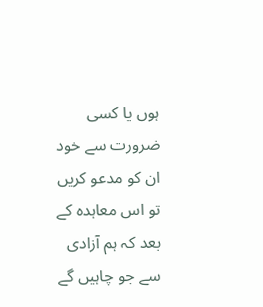ہوں یا کسی ضرورت سے خود ان کو مدعو کریں تو اس معاہدہ کے بعد کہ ہم آزادی سے جو چاہیں گے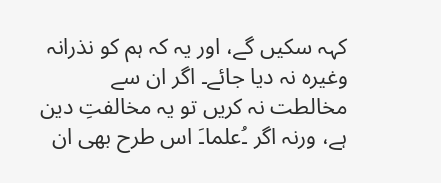کہہ سکیں گے، اور یہ کہ ہم کو نذرانہ وغیرہ نہ دیا جائے۔ اگر ان سے مخالطت نہ کریں تو یہ مخالفتِ دین ہے، ورنہ اگر ۔ُعلما۔َ اس طرح بھی ان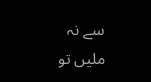سے نہ ملیں تو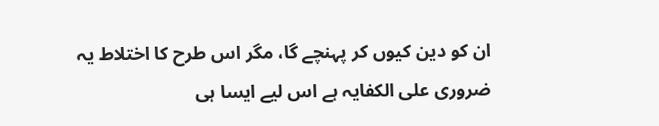ان کو دین کیوں کر پہنچے گا، مگر اس طرح کا اختلاط یہ ضروری علی الکفایہ ہے اس لیے ایسا ہی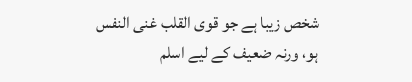شخص زیبا ہے جو قوی القلب غنی النفس ہو، ورنہ ضعیف کے لیے اسلم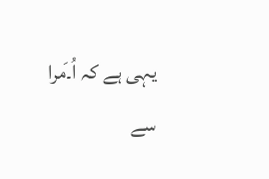یہی ہے کہ اُ۔َمرا سے